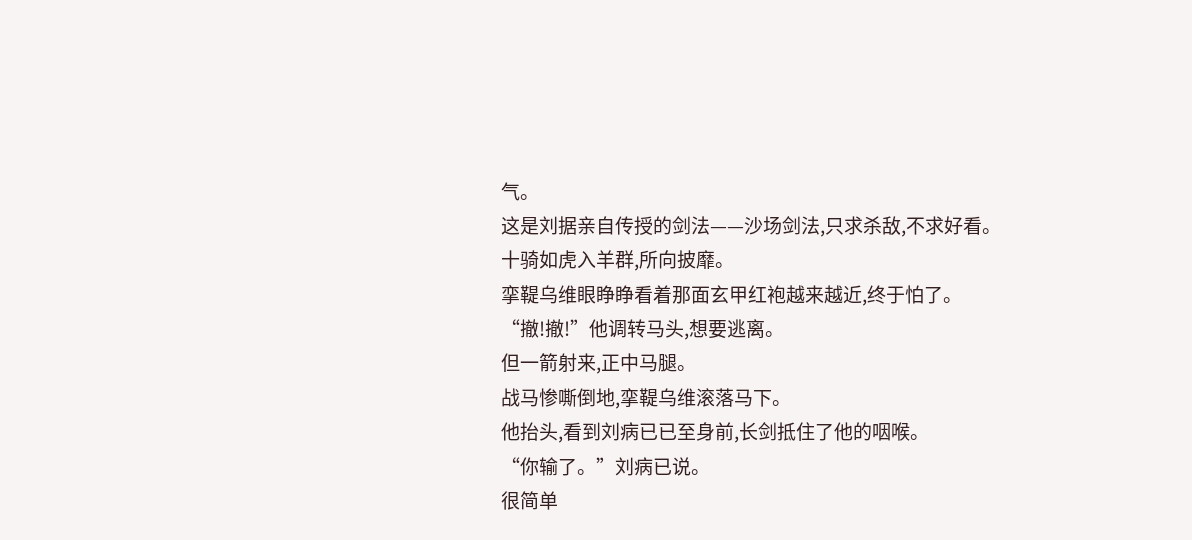气。
这是刘据亲自传授的剑法——沙场剑法,只求杀敌,不求好看。
十骑如虎入羊群,所向披靡。
挛鞮乌维眼睁睁看着那面玄甲红袍越来越近,终于怕了。
“撤!撤!”他调转马头,想要逃离。
但一箭射来,正中马腿。
战马惨嘶倒地,挛鞮乌维滚落马下。
他抬头,看到刘病已已至身前,长剑抵住了他的咽喉。
“你输了。”刘病已说。
很简单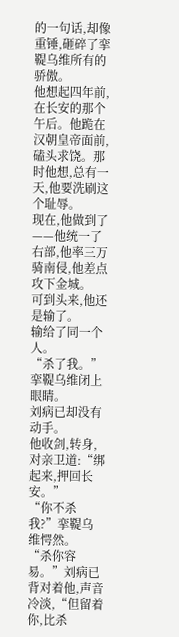的一句话,却像重锤,砸碎了挛鞮乌维所有的骄傲。
他想起四年前,在长安的那个午后。他跪在汉朝皇帝面前,磕头求饶。那时他想,总有一天,他要洗刷这个耻辱。
现在,他做到了——他统一了右部,他率三万骑南侵,他差点攻下金城。
可到头来,他还是输了。
输给了同一个人。
“杀了我。”挛鞮乌维闭上眼睛。
刘病已却没有动手。
他收剑,转身,对亲卫道:“绑起来,押回长安。”
“你不杀我?”挛鞮乌维愕然。
“杀你容易。”刘病已背对着他,声音冷淡,“但留着你,比杀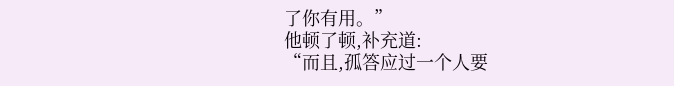了你有用。”
他顿了顿,补充道:
“而且,孤答应过一个人要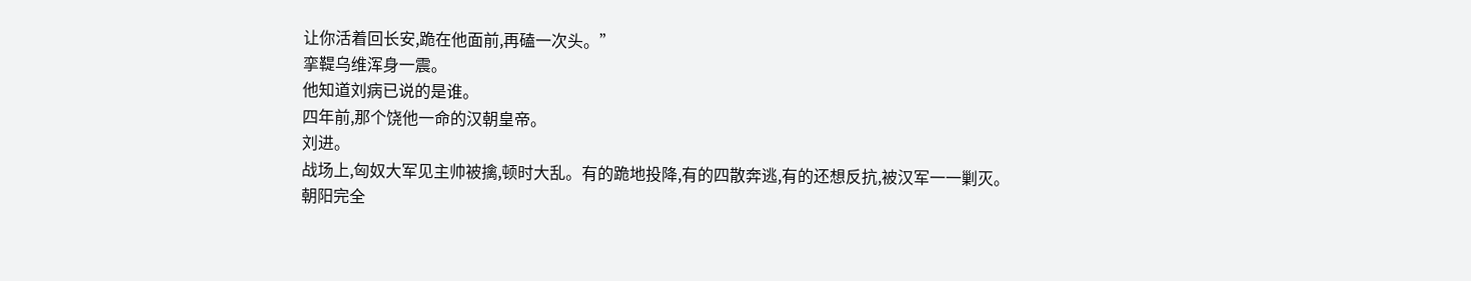让你活着回长安,跪在他面前,再磕一次头。”
挛鞮乌维浑身一震。
他知道刘病已说的是谁。
四年前,那个饶他一命的汉朝皇帝。
刘进。
战场上,匈奴大军见主帅被擒,顿时大乱。有的跪地投降,有的四散奔逃,有的还想反抗,被汉军一一剿灭。
朝阳完全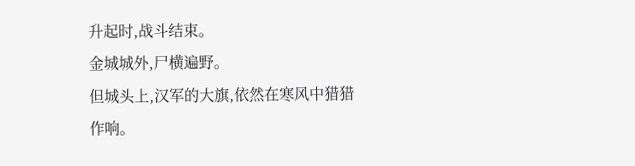升起时,战斗结束。
金城城外,尸横遍野。
但城头上,汉军的大旗,依然在寒风中猎猎作响。